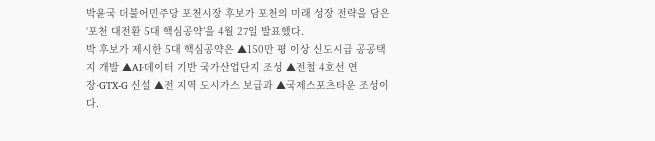박윤국 더불어민주당 포천시장 후보가 포천의 미래 성장 전략을 담은 ‘포천 대전환 5대 핵심공약’을 4월 27일 발표했다.
박 후보가 제시한 5대 핵심공약은 ▲150만 평 이상 신도시급 공공택지 개발 ▲AI·데이터 기반 국가산업단지 조성 ▲전철 4호선 연장·GTX-G 신설 ▲전 지역 도시가스 보급과 ▲국제스포츠타운 조성이다.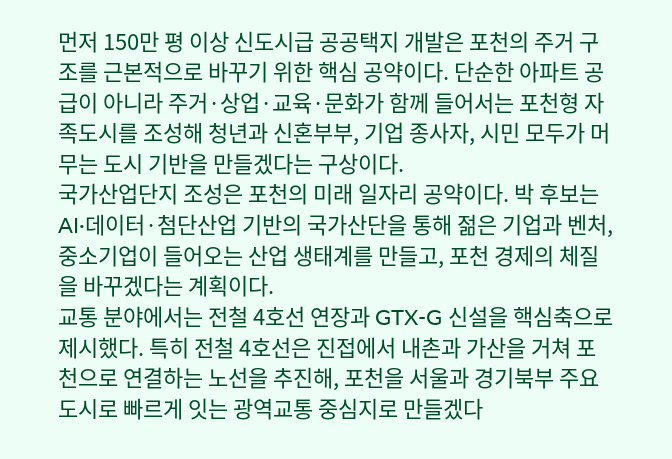먼저 150만 평 이상 신도시급 공공택지 개발은 포천의 주거 구조를 근본적으로 바꾸기 위한 핵심 공약이다. 단순한 아파트 공급이 아니라 주거·상업·교육·문화가 함께 들어서는 포천형 자족도시를 조성해 청년과 신혼부부, 기업 종사자, 시민 모두가 머무는 도시 기반을 만들겠다는 구상이다.
국가산업단지 조성은 포천의 미래 일자리 공약이다. 박 후보는 AI·데이터·첨단산업 기반의 국가산단을 통해 젊은 기업과 벤처, 중소기업이 들어오는 산업 생태계를 만들고, 포천 경제의 체질을 바꾸겠다는 계획이다.
교통 분야에서는 전철 4호선 연장과 GTX-G 신설을 핵심축으로 제시했다. 특히 전철 4호선은 진접에서 내촌과 가산을 거쳐 포천으로 연결하는 노선을 추진해, 포천을 서울과 경기북부 주요 도시로 빠르게 잇는 광역교통 중심지로 만들겠다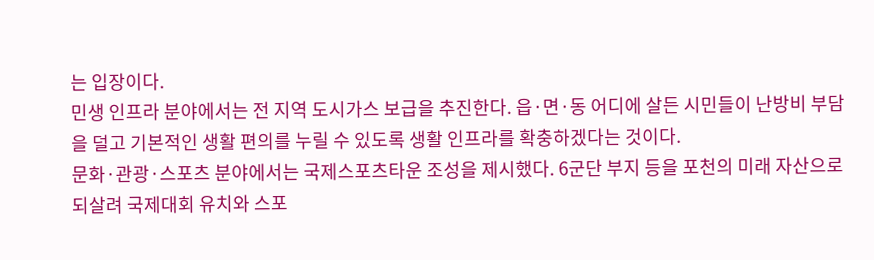는 입장이다.
민생 인프라 분야에서는 전 지역 도시가스 보급을 추진한다. 읍·면·동 어디에 살든 시민들이 난방비 부담을 덜고 기본적인 생활 편의를 누릴 수 있도록 생활 인프라를 확충하겠다는 것이다.
문화·관광·스포츠 분야에서는 국제스포츠타운 조성을 제시했다. 6군단 부지 등을 포천의 미래 자산으로 되살려 국제대회 유치와 스포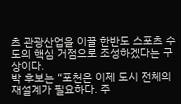츠 관광산업을 이끌 한반도 스포츠 수도의 핵심 거점으로 조성하겠다는 구상이다.
박 후보는 “포천은 이제 도시 전체의 재설계가 필요하다. 주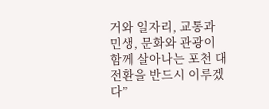거와 일자리, 교통과 민생, 문화와 관광이 함께 살아나는 포천 대전환을 반드시 이루겠다”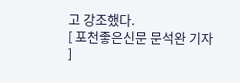고 강조했다.
[ 포천좋은신문 문석완 기자 ]